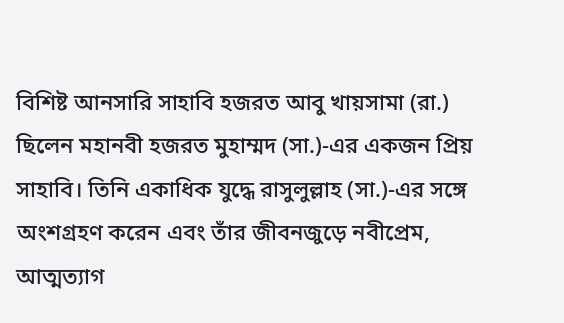বিশিষ্ট আনসারি সাহাবি হজরত আবু খায়সামা (রা.) ছিলেন মহানবী হজরত মুহাম্মদ (সা.)-এর একজন প্রিয় সাহাবি। তিনি একাধিক যুদ্ধে রাসুলুল্লাহ (সা.)-এর সঙ্গে অংশগ্রহণ করেন এবং তাঁর জীবনজুড়ে নবীপ্রেম, আত্মত্যাগ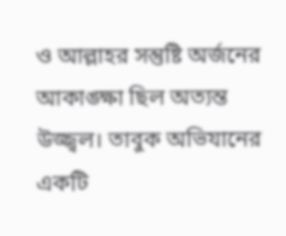ও আল্লাহর সন্তুষ্টি অর্জনের আকাঙ্ক্ষা ছিল অত্যন্ত উজ্জ্বল। তাবুক অভিযানের একটি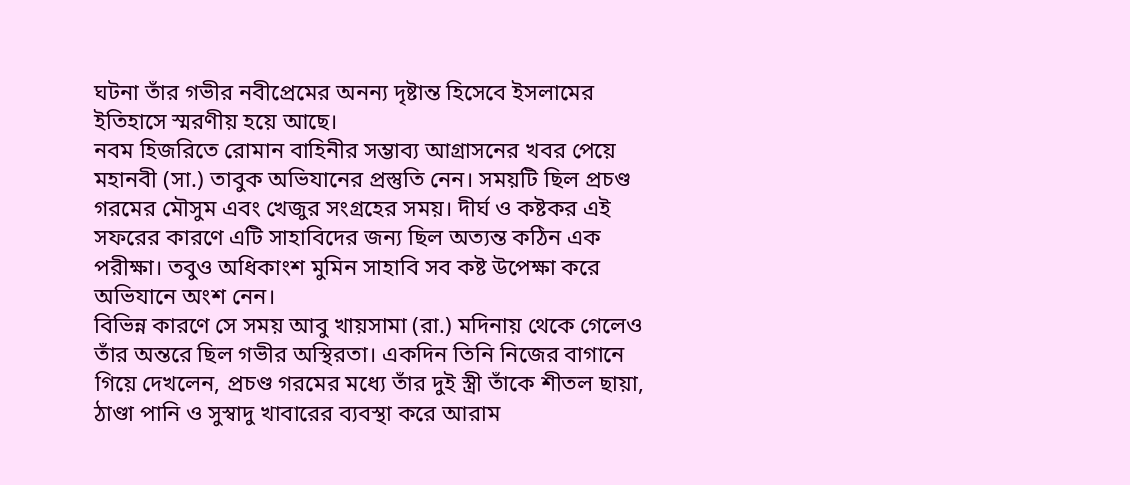ঘটনা তাঁর গভীর নবীপ্রেমের অনন্য দৃষ্টান্ত হিসেবে ইসলামের ইতিহাসে স্মরণীয় হয়ে আছে।
নবম হিজরিতে রোমান বাহিনীর সম্ভাব্য আগ্রাসনের খবর পেয়ে মহানবী (সা.) তাবুক অভিযানের প্রস্তুতি নেন। সময়টি ছিল প্রচণ্ড গরমের মৌসুম এবং খেজুর সংগ্রহের সময়। দীর্ঘ ও কষ্টকর এই সফরের কারণে এটি সাহাবিদের জন্য ছিল অত্যন্ত কঠিন এক পরীক্ষা। তবুও অধিকাংশ মুমিন সাহাবি সব কষ্ট উপেক্ষা করে অভিযানে অংশ নেন।
বিভিন্ন কারণে সে সময় আবু খায়সামা (রা.) মদিনায় থেকে গেলেও তাঁর অন্তরে ছিল গভীর অস্থিরতা। একদিন তিনি নিজের বাগানে গিয়ে দেখলেন, প্রচণ্ড গরমের মধ্যে তাঁর দুই স্ত্রী তাঁকে শীতল ছায়া, ঠাণ্ডা পানি ও সুস্বাদু খাবারের ব্যবস্থা করে আরাম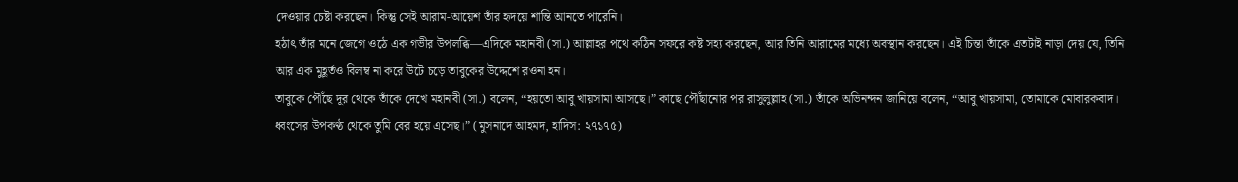দেওয়ার চেষ্টা করছেন। কিন্তু সেই আরাম-আয়েশ তাঁর হৃদয়ে শান্তি আনতে পারেনি।
হঠাৎ তাঁর মনে জেগে ওঠে এক গভীর উপলব্ধি—এদিকে মহানবী (সা.) আল্লাহর পথে কঠিন সফরে কষ্ট সহ্য করছেন, আর তিনি আরামের মধ্যে অবস্থান করছেন। এই চিন্তা তাঁকে এতটাই নাড়া দেয় যে, তিনি আর এক মুহূর্তও বিলম্ব না করে উটে চড়ে তাবুকের উদ্দেশে রওনা হন।
তাবুকে পৌঁছে দূর থেকে তাঁকে দেখে মহানবী (সা.) বলেন, “হয়তো আবু খায়সামা আসছে।” কাছে পৌঁছানোর পর রাসুলুল্লাহ (সা.) তাঁকে অভিনন্দন জানিয়ে বলেন, “আবু খায়সামা, তোমাকে মোবারকবাদ। ধ্বংসের উপকণ্ঠ থেকে তুমি বের হয়ে এসেছ।” (মুসনাদে আহমদ, হাদিস: ২৭১৭৫)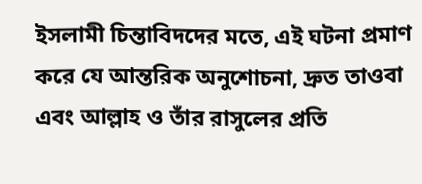ইসলামী চিন্তাবিদদের মতে, এই ঘটনা প্রমাণ করে যে আন্তরিক অনুশোচনা, দ্রুত তাওবা এবং আল্লাহ ও তাঁর রাসুলের প্রতি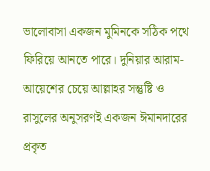ভালোবাসা একজন মুমিনকে সঠিক পথে ফিরিয়ে আনতে পারে। দুনিয়ার আরাম-আয়েশের চেয়ে আল্লাহর সন্তুষ্টি ও রাসুলের অনুসরণই একজন ঈমানদারের প্রকৃত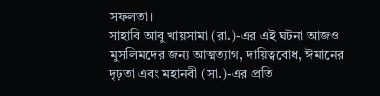সফলতা।
সাহাবি আবু খায়সামা (রা.)-এর এই ঘটনা আজও মুসলিমদের জন্য আত্মত্যাগ, দায়িত্ববোধ, ঈমানের দৃঢ়তা এবং মহানবী (সা.)-এর প্রতি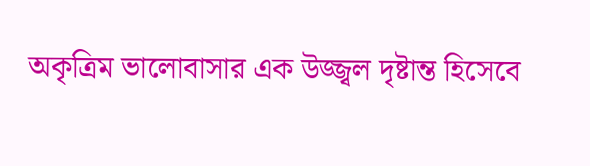অকৃত্রিম ভালোবাসার এক উজ্জ্বল দৃষ্টান্ত হিসেবে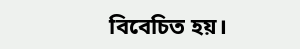বিবেচিত হয়।